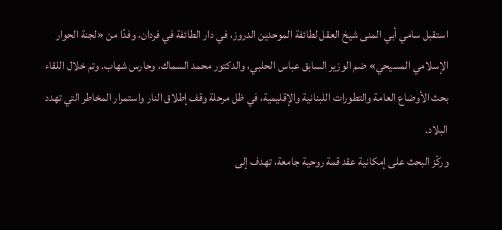استقبل سامي أبي المنى شيخ العقل لطائفة الموحدين الدروز، في دار الطائفة في فردان، وفدًا من «لجنة الحوار الإسلامي المسيحي» ضم الوزير السابق عباس الحلبي، والدكتور محمد السماك، وحارس شهاب. وتم خلال اللقاء بحث الأوضاع العامة والتطورات اللبنانية والإقليمية، في ظل مرحلة وقف إطلاق النار واستمرار المخاطر التي تهدد البلاد.
وركّز البحث على إمكانية عقد قمة روحية جامعة، تهدف إلى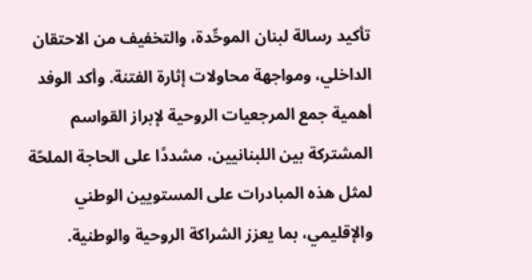تأكيد رسالة لبنان الموحِّدة، والتخفيف من الاحتقان الداخلي، ومواجهة محاولات إثارة الفتنة. وأكد الوفد أهمية جمع المرجعيات الروحية لإبراز القواسم المشتركة بين اللبنانيين، مشددًا على الحاجة الملحّة لمثل هذه المبادرات على المستويين الوطني والإقليمي، بما يعزز الشراكة الروحية والوطنية.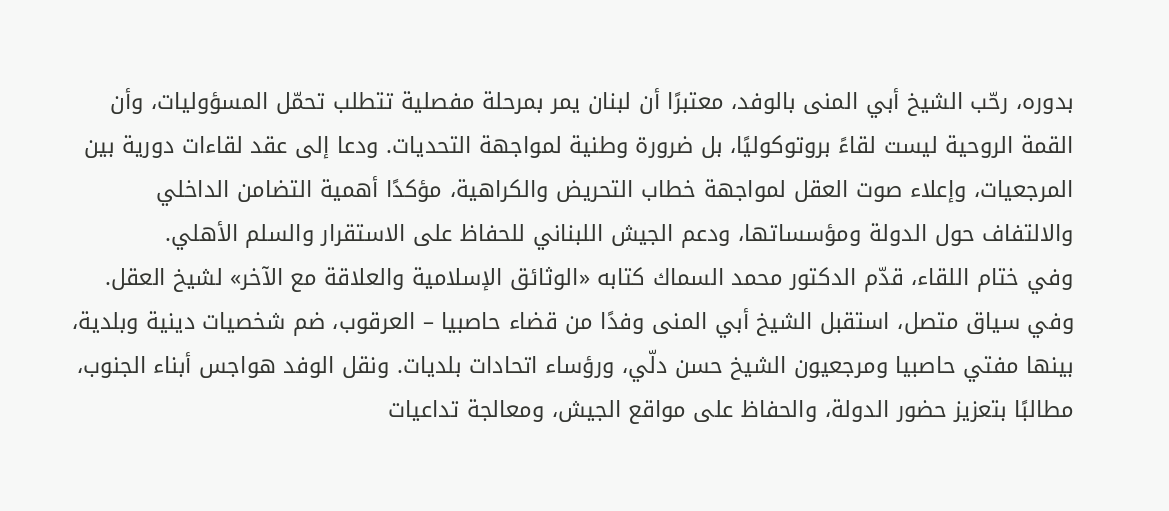بدوره، رحّب الشيخ أبي المنى بالوفد، معتبرًا أن لبنان يمر بمرحلة مفصلية تتطلب تحمّل المسؤوليات، وأن القمة الروحية ليست لقاءً بروتوكوليًا، بل ضرورة وطنية لمواجهة التحديات. ودعا إلى عقد لقاءات دورية بين المرجعيات، وإعلاء صوت العقل لمواجهة خطاب التحريض والكراهية، مؤكدًا أهمية التضامن الداخلي والالتفاف حول الدولة ومؤسساتها، ودعم الجيش اللبناني للحفاظ على الاستقرار والسلم الأهلي.
وفي ختام اللقاء، قدّم الدكتور محمد السماك كتابه «الوثائق الإسلامية والعلاقة مع الآخر» لشيخ العقل.
وفي سياق متصل، استقبل الشيخ أبي المنى وفدًا من قضاء حاصبيا – العرقوب، ضم شخصيات دينية وبلدية، بينها مفتي حاصبيا ومرجعيون الشيخ حسن دلّي، ورؤساء اتحادات بلديات. ونقل الوفد هواجس أبناء الجنوب، مطالبًا بتعزيز حضور الدولة، والحفاظ على مواقع الجيش، ومعالجة تداعيات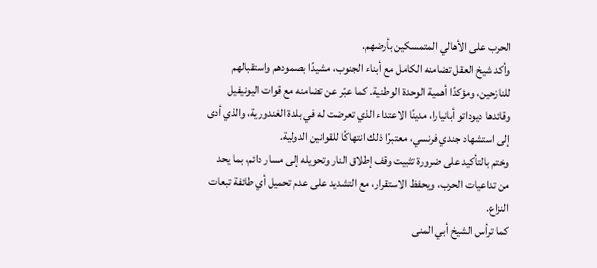الحرب على الأهالي المتمسكين بأرضهم.
وأكد شيخ العقل تضامنه الكامل مع أبناء الجنوب، مشيدًا بصمودهم واستقبالهم للنازحين، ومؤكدًا أهمية الوحدة الوطنية. كما عبّر عن تضامنه مع قوات اليونيفيل وقائدها ديوداتو أبانيارا، مدينًا الاعتداء الذي تعرضت له في بلدة الغندورية، والذي أدى إلى استشهاد جندي فرنسي، معتبرًا ذلك انتهاكًا للقوانين الدولية.
وختم بالتأكيد على ضرورة تثبيت وقف إطلاق النار وتحويله إلى مسار دائم، بما يحد من تداعيات الحرب، ويحفظ الاستقرار، مع التشديد على عدم تحميل أي طائفة تبعات النزاع.
كما ترأس الشيخ أبي المنى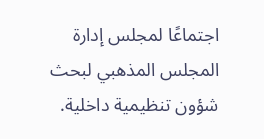اجتماعًا لمجلس إدارة المجلس المذهبي لبحث شؤون تنظيمية داخلية.